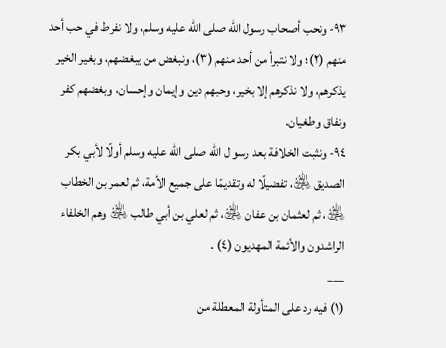٩٣- ونحب أصحاب رسول الله صلى الله عليه وسلم، ولا نفرط في حب أحد منهم (٢)؛ ولا نتبرأ من أحد منهم (٣)، ونبغض من يبغضهم، وبغير الخير يذكرهم، ولا نذكرهم إلا بخير، وحبهم دين وإيمان وإحسان، وبغضهم كفر ونفاق وطغيان.
٩٤- ونثبت الخلافة بعد رسو ل الله صلى الله عليه وسلم أولًا لأبي بكر الصديق ﵁، تفضيلًا له وتقديمًا على جميع الأمة، ثم لعمر بن الخطاب ﵁، ثم لعثمان بن عفان ﵁، ثم لعلي بن أبي طالب ﵁ وهم الخلفاء الراشدون والأئمة المهديون (٤) .
___
(١) فيه رد على المتأولة المعطلة من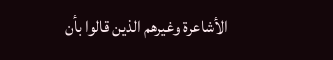الأشاعرة وغيرهم الذين قالوا بأن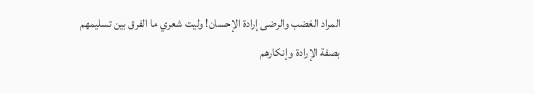المراد الغضب والرضى إرادة الإحسان! وليت شعري ما الفرق بين تسليمهم بصفة الإرادة وإنكارهم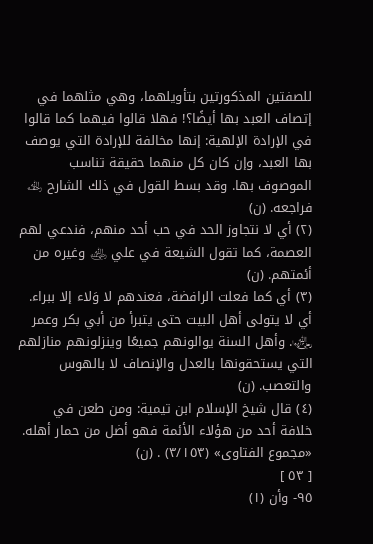للصفتين المذكورتين بتأويلهما، وهي مثلهما في إتصاف العبد بها أيضًا؟! فهلا قالوا فيهما كما قالوا في الإرادة الإلهية: إنها مخالفة للإرادة التي يوصف بها العبد، وإن كان كل منهما حقيقة تناسب الموصوف بها. وقد بسط القول في ذلك الشارح ﵀ فراجعه. (ن)
(٢) أي لا نتجاوز الحد في حب أحد منهم، فندعي لهم العصمة، كما تقول الشيعة في علي ﵁ وغيره من أئمتهم. (ن)
(٣) أي كما فعلت الرافضة، فعندهم لا وَلاء إلا ببراء. أي لا يتولى أهل البيت حتى يتبرأ من أبي بكر وعمر ﵄. وأهل السنة يوالونهم جميعًا وينزلونهم منازلهم التي يستحقونها بالعدل والإنصاف لا بالهوس والتعصب. (ن)
(٤) قال شيخ الإسلام ابن تيمية: ومن طعن في خلافة أحد من هؤلاء الأئمة فهو أضل من حمار أهله. «مجموع الفتاوى» (٣/١٥٣) . (ن)
[ ٥٣ ]
٩٥- وأن (١)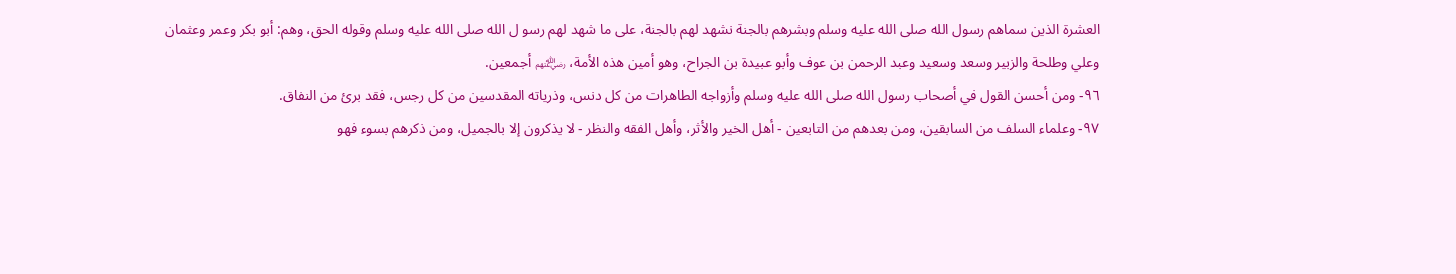العشرة الذين سماهم رسول الله صلى الله عليه وسلم وبشرهم بالجنة نشهد لهم بالجنة، على ما شهد لهم رسو ل الله صلى الله عليه وسلم وقوله الحق، وهم: أبو بكر وعمر وعثمان وعلي وطلحة والزبير وسعد وسعيد وعبد الرحمن بن عوف وأبو عبيدة بن الجراح، وهو أمين هذه الأمة، ﵃ أجمعين.
٩٦- ومن أحسن القول في أصحاب رسول الله صلى الله عليه وسلم وأزواجه الطاهرات من كل دنس، وذرياته المقدسين من كل رجس، فقد برئ من النفاق.
٩٧- وعلماء السلف من السابقين، ومن بعدهم من التابعين - أهل الخير والأثر، وأهل الفقه والنظر - لا يذكرون إلا بالجميل، ومن ذكرهم بسوء فهو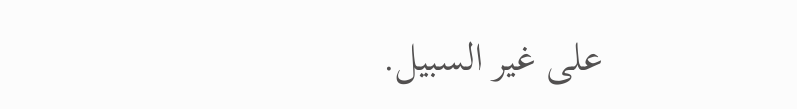على غير السبيل.